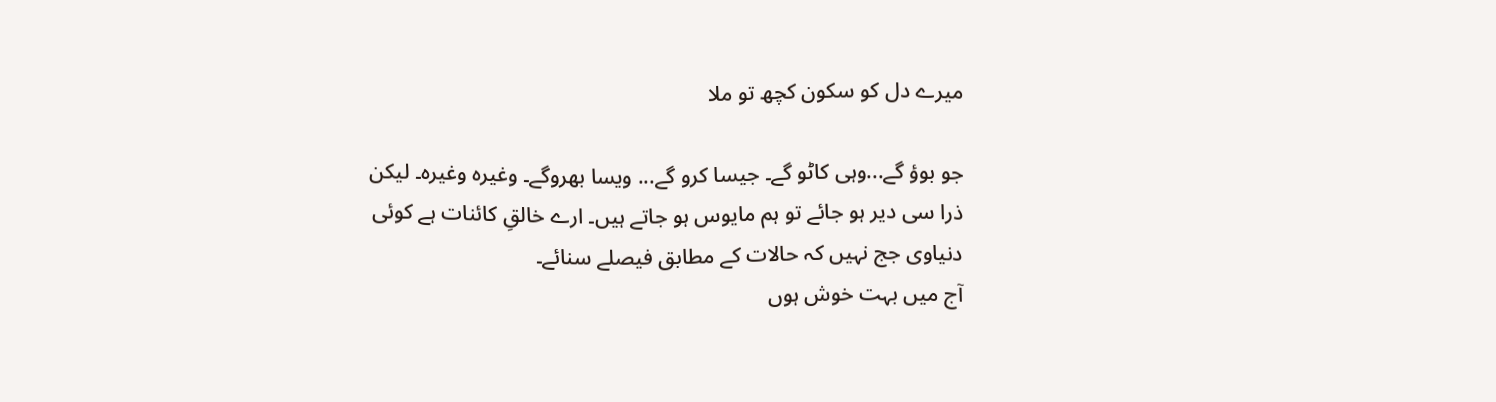میرے دل کو سکون کچھ تو ملا

جو بوؤ گے...وہی کاٹو گے۔ جیسا کرو گے... ویسا بھروگے۔ وغیرہ وغیرہ۔ لیکن ذرا سی دیر ہو جائے تو ہم مایوس ہو جاتے ہیں۔ ارے خالقِ کائنات ہے کوئی دنیاوی جج نہیں کہ حالات کے مطابق فیصلے سنائے۔
آج میں بہت خوش ہوں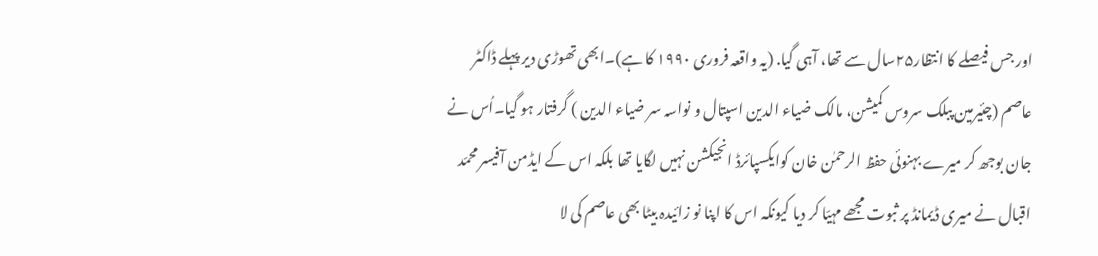اور جس فیصلے کا انتظار۲۵سال سے تھا، آہی گیا. (یہ واقعہ فروری ۱۹۹۰ کا ہے)۔ابھی تھوڑی دیر پہلے ڈاکٹر عاصم (چئیرمین پبلک سروس کمیشن، مالک ضیاء الدین اسپتال و نواسہ سر ضیاء الدین ) گرفتار ہو گیا۔اُس نے جان بوجھ کر میرے بہنوئی حفظ الرحمٰن خان کوایکسپائرڈ انجیکشن نہیں لگایا تھا بلکہ اس کے ایڈمن آفیسر محمّد اقبال نے میری ڈیمانڈ پر ثبوت مجھے مہیّا کر دیا کیونکہ اس کا اپنا نو زائیدہ بیٹا بھی عاصم کی لا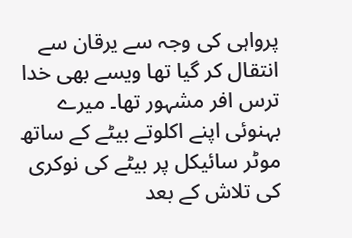پرواہی کی وجہ سے یرقان سے انتقال کر گیا تھا ویسے بھی خدا ترس افر مشہور تھا۔ میرے بہنوئی اپنے اکلوتے بیٹے کے ساتھ موٹر سائیکل پر بیٹے کی نوکری کی تلاش کے بعد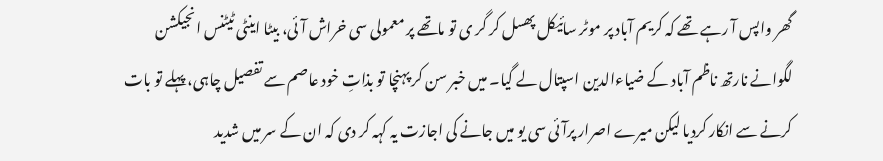گھر واپس آ رہے تھے کہ کریم آباد پر موٹر سائیکل پھسل کر گر ی تو ماتھے پر معمولی سی خراش آئی، بیٹا اینٹی ٹیٹنس انجیکشن لگوانے نارتھ ناظم آباد کے ضیاءالدین اسپتال لے گیا۔ میں خبر سن کر پہنچا تو بذاتِ خود عاصم سے تفصیل چاہی، پہلے تو بات کرنے سے انکار کردیا لیکن میرے اصرار پرآئی سی یو میں جانے کی اجازت یہ کہہ کر دی کہ ان کے سر میں شدید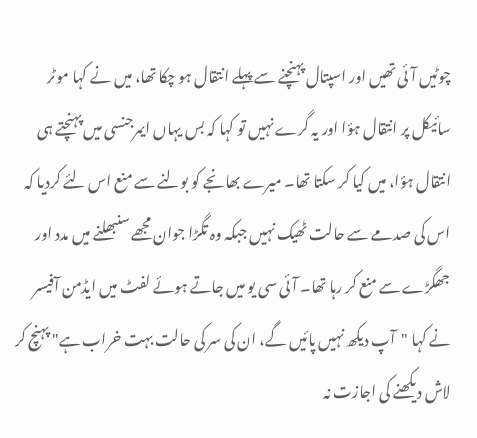چوٹیں آئی تھیں اور اسپتال پہنچنے سے پہلے انتقال ہو چکا تھا، میں نے کہا موٹر سائیکل پر انتقال ہؤا اور یہ گرے نہیں تو کہا کہ بس یہاں ایمرجنسی میں پہنچتے ہی انتقال ہؤا، میں کیا کر سکتا تھا۔ میرے بھانجے کو بولنے سے منع اس لئے کردیا کہ اس کی صدمے سے حالت ٹھیک نہیں جبکہ وہ تگڑا جوان مجھے سنبھلنے میں مدد اور جھگڑے سے منع کر رہا تھا۔ آئی سی یو میں جاتے ہوئے لفٹ میں ایڈمن آفیسر نے کہا "آپ دیکھ نہیں پائیں گے، ان کی سر کی حالت بہت خراب ہے" پہنچ کر لاش دیکھنے کی اجازت نہ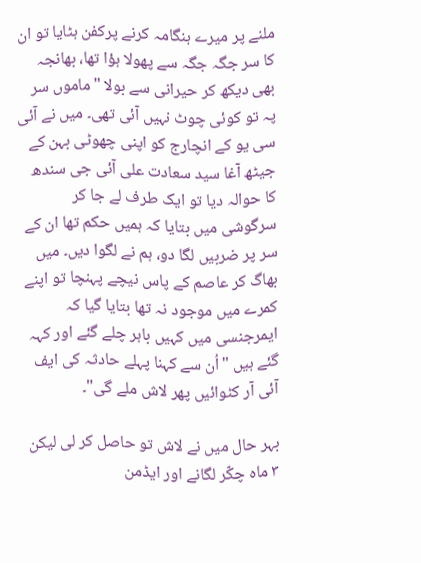ملنے پر میرے ہنگامہ کرنے پرکفن ہٹایا تو ان کا سر جگہ جگہ سے پھولا ہؤا تھا، بھانجہ بھی دیکھ کر حیرانی سے بولا "ماموں سر پہ تو کوئی چوٹ نہیں آئی تھی۔ میں نے آئی سی یو کے انچارج کو اپنی چھوٹی بہن کے جیٹھ آغا سید سعادت علی آئی جی سندھ کا حوالہ دیا تو ایک طرف لے جا کر سرگوشی میں بتایا کہ ہمیں حکم تھا ان کے سر پر ضربیں لگا دو، ہم نے لگوا دیں۔ میں بھاگ کر عاصم کے پاس نیچے پہنچا تو اپنے کمرے میں موجود نہ تھا بتایا گیا کہ ایمرجنسی میں کہیں باہر چلے گئے اور کہہ گئے ہیں "اُن سے کہنا پہلے حادثہ کی ایف آئی آر کٹوائیں پھر لاش ملے گی"۔

بہر حال میں نے لاش تو حاصل کر لی لیکن ۳ ماہ چکّر لگانے اور ایڈمن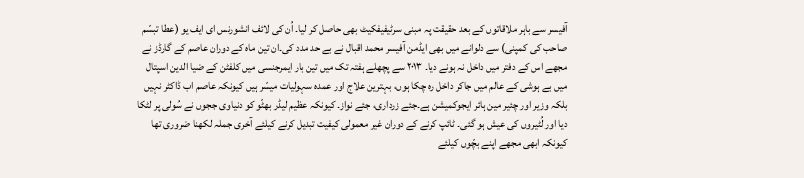آفیسر سے باہر ملاقاتوں کے بعد حقیقت پہ مبنی سرٹیفیفکیٹ بھی حاصل کر لیا۔ اُن کی لائف انشورنس ای ایف یو (عطا تبسّم صاحب کی کمپنی) سے دلوانے میں بھی ایڈمن آفیسر محمد اقبال نے بے حد مدد کی۔ان تین ماہ کے دوران عاصم کے گارڈز نے مجھے اس کے دفتر میں داخل نہ ہونے دیا۔ ۲۰۱۳ سے پچھلے ہفتہ تک میں تین بار ایمرجنسی میں کلفٹن کے ضیا الدین اسپتال میں بے ہوشی کے عالم میں جاکر داخل رہ چکا ہوں، بہترین علاج اور عمدہ سہولیات میسّر ہیں کیونکہ عاصم اب ڈاکٹر نہیں بلکہ وزیر اور چئیر مین ہائر ایجوکمیشن ہے۔جئے زرداری، جئے نواز۔ کیونکہ عظیم لیڈر بھٹّو کو دنیاوی ججوں نے سُولی پر لٹکا دیا اور لُٹیروں کی عیش ہو گئی۔ ٹائپ کرنے کے دوران غیر معمولی کیفیت تبدیل کرنے کیلئے آخری جملہ لکھنا ضروری تھا کیونکہ ابھی مجھے اپنے بچّوں کیلئے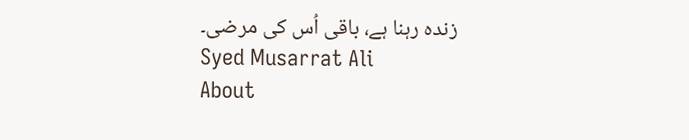زندہ رہنا ہے، باقی اُس کی مرضی۔
Syed Musarrat Ali
About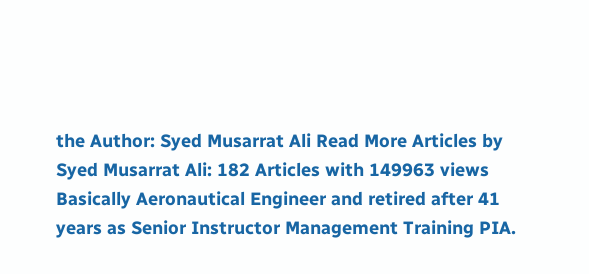the Author: Syed Musarrat Ali Read More Articles by Syed Musarrat Ali: 182 Articles with 149963 views Basically Aeronautical Engineer and retired after 41 years as Senior Instructor Management Training PIA.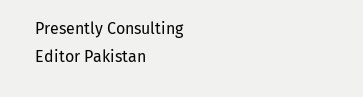Presently Consulting Editor Pakistan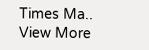Times Ma.. View More